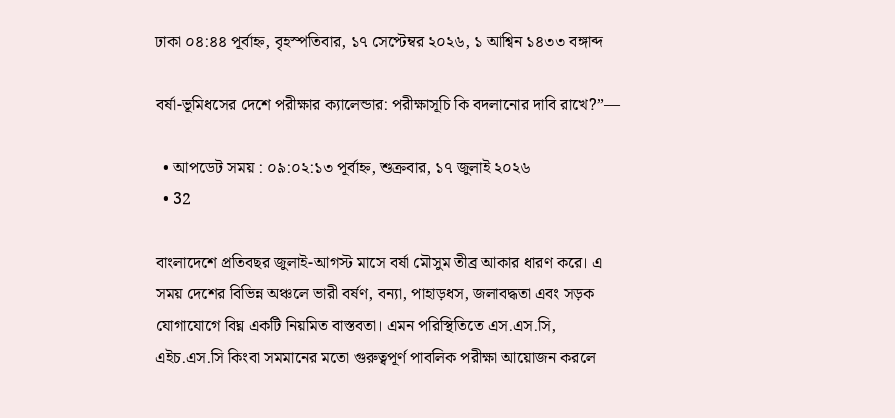ঢাকা ০৪:৪৪ পূর্বাহ্ন, বৃহস্পতিবার, ১৭ সেপ্টেম্বর ২০২৬, ১ আশ্বিন ১৪৩৩ বঙ্গাব্দ

বর্ষা-ভূমিধসের দেশে পরীক্ষার ক্যালেন্ডার: পরীক্ষাসূচি কি বদলানোর দাবি রাখে?”—

  • আপডেট সময় : ০৯:০২:১৩ পূর্বাহ্ন, শুক্রবার, ১৭ জুলাই ২০২৬
  • 32

বাংলাদেশে প্রতিবছর জুলাই-আগস্ট মাসে বর্ষা মৌসুম তীব্র আকার ধারণ করে। এ সময় দেশের বিভিন্ন অঞ্চলে ভারী বর্ষণ, বন্যা, পাহাড়ধস, জলাবদ্ধতা এবং সড়ক যোগাযোগে বিঘ্ন একটি নিয়মিত বাস্তবতা। এমন পরিস্থিতিতে এস.এস.সি, এইচ.এস.সি কিংবা সমমানের মতো গুরুত্বপূর্ণ পাবলিক পরীক্ষা আয়োজন করলে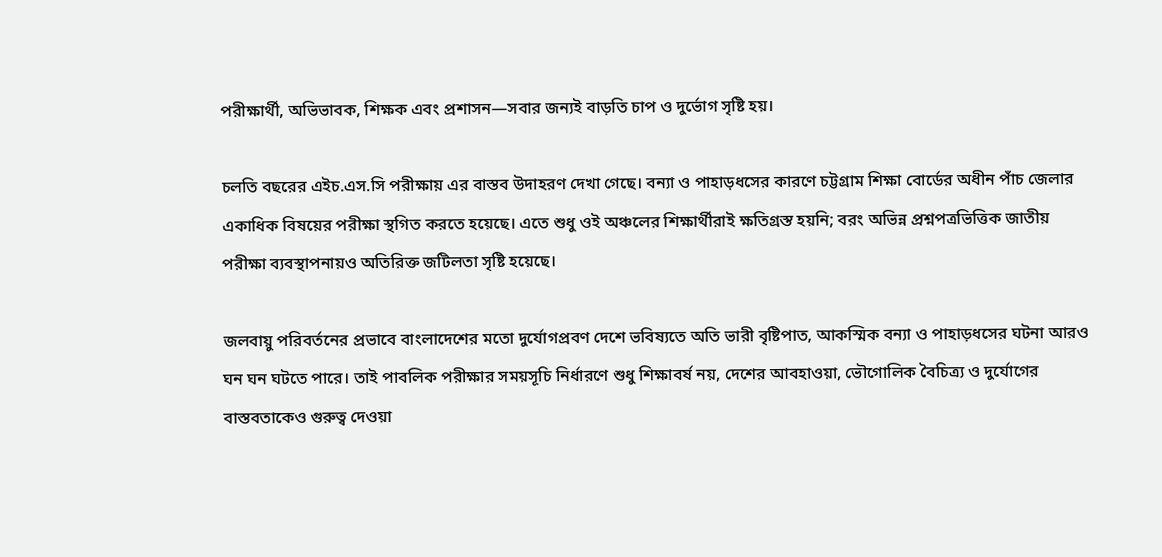পরীক্ষার্থী, অভিভাবক, শিক্ষক এবং প্রশাসন—সবার জন্যই বাড়তি চাপ ও দুর্ভোগ সৃষ্টি হয়।

চলতি বছরের এইচ.এস.সি পরীক্ষায় এর বাস্তব উদাহরণ দেখা গেছে। বন্যা ও পাহাড়ধসের কারণে চট্টগ্রাম শিক্ষা বোর্ডের অধীন পাঁচ জেলার একাধিক বিষয়ের পরীক্ষা স্থগিত করতে হয়েছে। এতে শুধু ওই অঞ্চলের শিক্ষার্থীরাই ক্ষতিগ্রস্ত হয়নি; বরং অভিন্ন প্রশ্নপত্রভিত্তিক জাতীয় পরীক্ষা ব্যবস্থাপনায়ও অতিরিক্ত জটিলতা সৃষ্টি হয়েছে।

জলবায়ু পরিবর্তনের প্রভাবে বাংলাদেশের মতো দুর্যোগপ্রবণ দেশে ভবিষ্যতে অতি ভারী বৃষ্টিপাত, আকস্মিক বন্যা ও পাহাড়ধসের ঘটনা আরও ঘন ঘন ঘটতে পারে। তাই পাবলিক পরীক্ষার সময়সূচি নির্ধারণে শুধু শিক্ষাবর্ষ নয়, দেশের আবহাওয়া, ভৌগোলিক বৈচিত্র্য ও দুর্যোগের বাস্তবতাকেও গুরুত্ব দেওয়া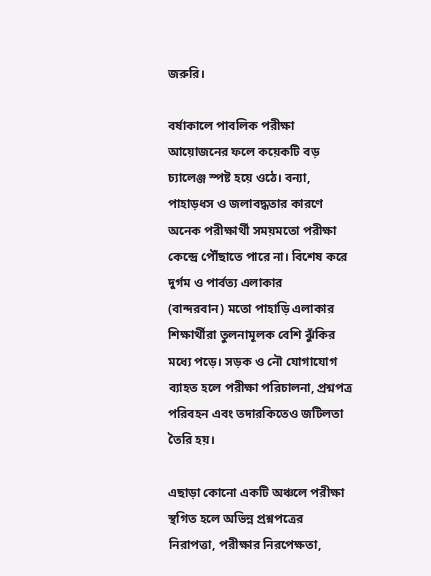জরুরি।

বর্ষাকালে পাবলিক পরীক্ষা আয়োজনের ফলে কয়েকটি বড় চ্যালেঞ্জ স্পষ্ট হয়ে ওঠে। বন্যা, পাহাড়ধস ও জলাবদ্ধতার কারণে অনেক পরীক্ষার্থী সময়মতো পরীক্ষা কেন্দ্রে পৌঁছাতে পারে না। বিশেষ করে দুর্গম ও পার্বত্য এলাকার
(বান্দরবান) মতো পাহাড়ি এলাকার শিক্ষার্থীরা তুলনামূলক বেশি ঝুঁকির মধ্যে পড়ে। সড়ক ও নৌ যোগাযোগ ব্যাহত হলে পরীক্ষা পরিচালনা, প্রশ্নপত্র পরিবহন এবং তদারকিতেও জটিলতা তৈরি হয়।

এছাড়া কোনো একটি অঞ্চলে পরীক্ষা স্থগিত হলে অভিন্ন প্রশ্নপত্রের নিরাপত্তা, পরীক্ষার নিরপেক্ষতা,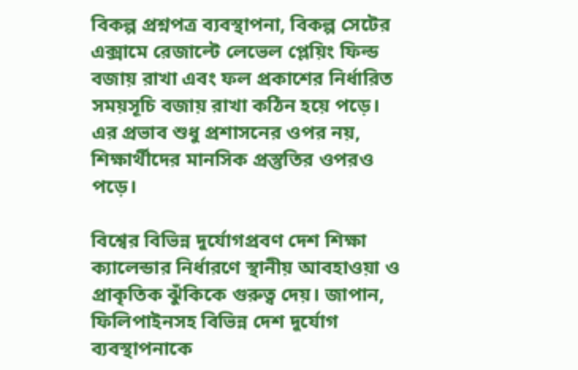বিকল্প প্রশ্নপত্র ব্যবস্থাপনা, বিকল্প সেটের এক্সামে রেজাল্টে লেভেল প্লেয়িং ফিল্ড বজায় রাখা এবং ফল প্রকাশের নির্ধারিত সময়সূচি বজায় রাখা কঠিন হয়ে পড়ে। এর প্রভাব শুধু প্রশাসনের ওপর নয়, শিক্ষার্থীদের মানসিক প্রস্তুতির ওপরও পড়ে।

বিশ্বের বিভিন্ন দুর্যোগপ্রবণ দেশ শিক্ষা ক্যালেন্ডার নির্ধারণে স্থানীয় আবহাওয়া ও প্রাকৃতিক ঝুঁকিকে গুরুত্ব দেয়। জাপান, ফিলিপাইনসহ বিভিন্ন দেশ দুর্যোগ ব্যবস্থাপনাকে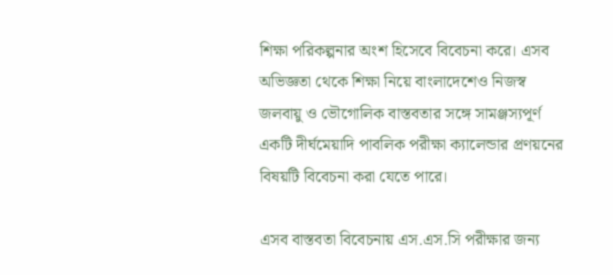শিক্ষা পরিকল্পনার অংশ হিসেবে বিবেচনা করে। এসব অভিজ্ঞতা থেকে শিক্ষা নিয়ে বাংলাদেশেও নিজস্ব জলবায়ু ও ভৌগোলিক বাস্তবতার সঙ্গে সামঞ্জস্যপূর্ণ একটি দীর্ঘমেয়াদি পাবলিক পরীক্ষা ক্যালেন্ডার প্রণয়নের বিষয়টি বিবেচনা করা যেতে পারে।

এসব বাস্তবতা বিবেচনায় এস.এস.সি পরীক্ষার জন্য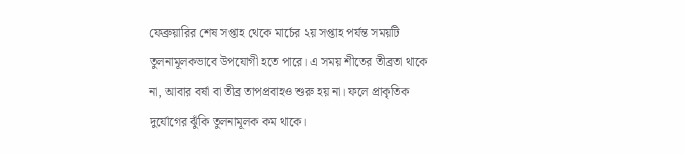ফেব্রুয়ারির শেষ সপ্তাহ থেকে মার্চের ২য় সপ্তাহ পর্যন্ত সময়টি তুলনামূলকভাবে উপযোগী হতে পারে। এ সময় শীতের তীব্রতা থাকে না, আবার বর্ষা বা তীব্র তাপপ্রবাহও শুরু হয় না। ফলে প্রাকৃতিক দুর্যোগের ঝুঁকি তুলনামূলক কম থাকে।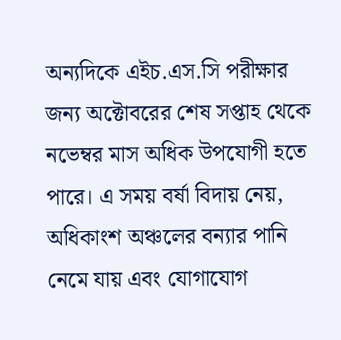অন্যদিকে এইচ.এস.সি পরীক্ষার জন্য অক্টোবরের শেষ সপ্তাহ থেকে নভেম্বর মাস অধিক উপযোগী হতে পারে। এ সময় বর্ষা বিদায় নেয়, অধিকাংশ অঞ্চলের বন্যার পানি নেমে যায় এবং যোগাযোগ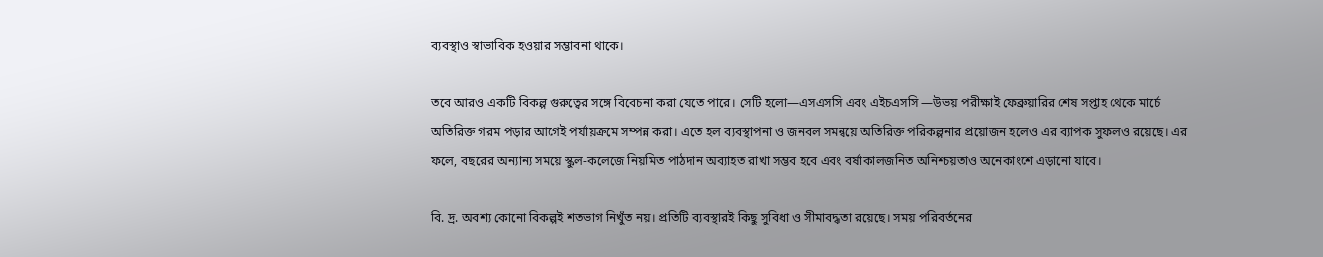ব্যবস্থাও স্বাভাবিক হওয়ার সম্ভাবনা থাকে।

তবে আরও একটি বিকল্প গুরুত্বের সঙ্গে বিবেচনা করা যেতে পারে। সেটি হলো—এসএসসি এবং এইচএসসি —উভয় পরীক্ষাই ফেব্রুয়ারির শেষ সপ্তাহ থেকে মার্চে অতিরিক্ত গরম পড়ার আগেই পর্যায়ক্রমে সম্পন্ন করা। এতে হল ব্যবস্থাপনা ও জনবল সমন্বয়ে অতিরিক্ত পরিকল্পনার প্রয়োজন হলেও এর ব্যাপক সুফলও রয়েছে। এর ফলে, বছরের অন্যান্য সময়ে স্কুল-কলেজে নিয়মিত পাঠদান অব্যাহত রাখা সম্ভব হবে এবং বর্ষাকালজনিত অনিশ্চয়তাও অনেকাংশে এড়ানো যাবে।

বি. দ্র. অবশ্য কোনো বিকল্পই শতভাগ নিখুঁত নয়। প্রতিটি ব্যবস্থারই কিছু সুবিধা ও সীমাবদ্ধতা রয়েছে। সময় পরিবর্তনের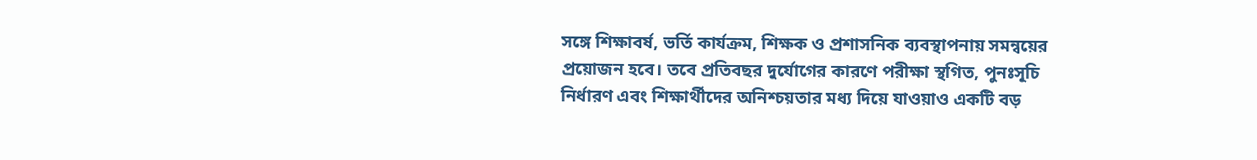সঙ্গে শিক্ষাবর্ষ, ভর্তি কার্যক্রম, শিক্ষক ও প্রশাসনিক ব্যবস্থাপনায় সমন্বয়ের প্রয়োজন হবে। তবে প্রতিবছর দুর্যোগের কারণে পরীক্ষা স্থগিত, পুনঃসূচি নির্ধারণ এবং শিক্ষার্থীদের অনিশ্চয়তার মধ্য দিয়ে যাওয়াও একটি বড়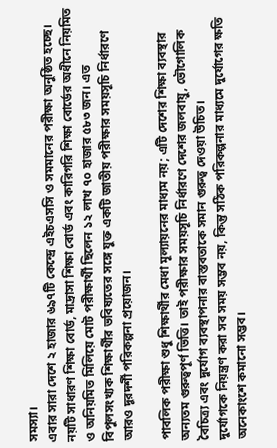সমস্যা।
এবার সারা দেশে ২ হাজার ৬৯৭টি কেন্দ্রে এইচএসসি ও সমমানের পরীক্ষা অনুষ্ঠিত হচ্ছে। নয়টি সাধারণ শিক্ষা বোর্ড, মাদ্রাসা শিক্ষা বোর্ড এবং কারিগরি শিক্ষা বোর্ডের অধীনে নিয়মিত ও অনিয়মিত মিলিয়ে মোট পরীক্ষার্থী ছিলেন ১২ লাখ ৭০ হাজার ৫৮৩ জন। এত বিপুলসংখ্যক শিক্ষার্থীর ভবিষ্যতের সঙ্গে যুক্ত একটি জাতীয় পরীক্ষার সময়সূচি নির্ধারণে আরও দূরদর্শী পরিকল্পনা প্রয়োজন।

পাবলিক পরীক্ষা শুধু শিক্ষার্থীর মেধা মূল্যায়নের মাধ্যম নয়; এটি দেশের শিক্ষা ব্যবস্থার অন্যতম গুরুত্বপূর্ণ ভিত্তি। তাই পরীক্ষার সময়সূচি নির্ধারণে দেশের জলবায়ু, ভৌগোলিক বৈচিত্র্য এবং দুর্যোগ ব্যবস্থাপনার বাস্তবতাকে সমান গুরুত্ব দেওয়া উচিত।
দুর্যোগকে নিয়ন্ত্রণ করা সব সময় সম্ভব নয়, কিন্তু সঠিক পরিকল্পনার মাধ্যমে দুর্যোগের ক্ষতি অনেকাংশে কমানো সম্ভব।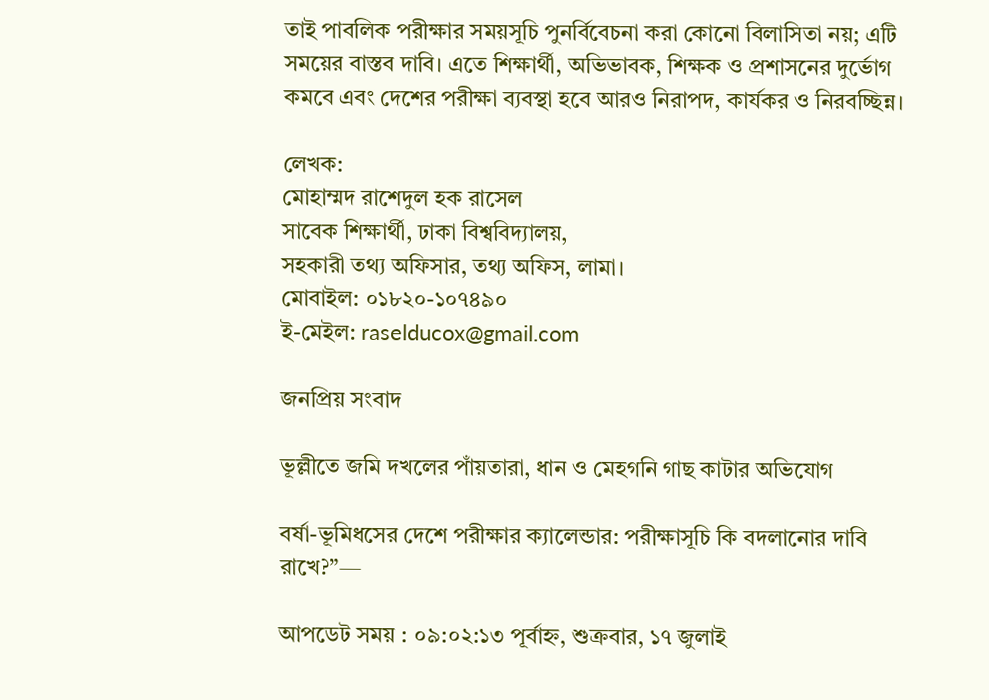তাই পাবলিক পরীক্ষার সময়সূচি পুনর্বিবেচনা করা কোনো বিলাসিতা নয়; এটি সময়ের বাস্তব দাবি। এতে শিক্ষার্থী, অভিভাবক, শিক্ষক ও প্রশাসনের দুর্ভোগ কমবে এবং দেশের পরীক্ষা ব্যবস্থা হবে আরও নিরাপদ, কার্যকর ও নিরবচ্ছিন্ন।

লেখক:
মোহাম্মদ রাশেদুল হক রাসেল
সাবেক শিক্ষার্থী, ঢাকা বিশ্ববিদ্যালয়,
সহকারী তথ্য অফিসার, তথ্য অফিস, লামা।
মোবাইল: ০১৮২০-১০৭৪৯০
ই-মেইল: raselducox@gmail.com

জনপ্রিয় সংবাদ

ভূল্লীতে জমি দখলের পাঁয়তারা, ধান ও মেহগনি গাছ কাটার অভিযোগ

বর্ষা-ভূমিধসের দেশে পরীক্ষার ক্যালেন্ডার: পরীক্ষাসূচি কি বদলানোর দাবি রাখে?”—

আপডেট সময় : ০৯:০২:১৩ পূর্বাহ্ন, শুক্রবার, ১৭ জুলাই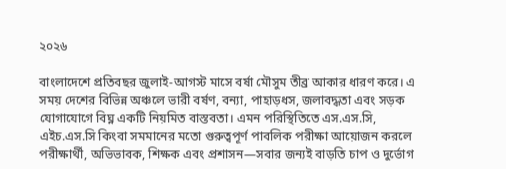২০২৬

বাংলাদেশে প্রতিবছর জুলাই-আগস্ট মাসে বর্ষা মৌসুম তীব্র আকার ধারণ করে। এ সময় দেশের বিভিন্ন অঞ্চলে ভারী বর্ষণ, বন্যা, পাহাড়ধস, জলাবদ্ধতা এবং সড়ক যোগাযোগে বিঘ্ন একটি নিয়মিত বাস্তবতা। এমন পরিস্থিতিতে এস.এস.সি, এইচ.এস.সি কিংবা সমমানের মতো গুরুত্বপূর্ণ পাবলিক পরীক্ষা আয়োজন করলে পরীক্ষার্থী, অভিভাবক, শিক্ষক এবং প্রশাসন—সবার জন্যই বাড়তি চাপ ও দুর্ভোগ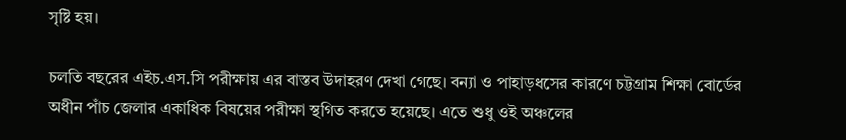সৃষ্টি হয়।

চলতি বছরের এইচ.এস.সি পরীক্ষায় এর বাস্তব উদাহরণ দেখা গেছে। বন্যা ও পাহাড়ধসের কারণে চট্টগ্রাম শিক্ষা বোর্ডের অধীন পাঁচ জেলার একাধিক বিষয়ের পরীক্ষা স্থগিত করতে হয়েছে। এতে শুধু ওই অঞ্চলের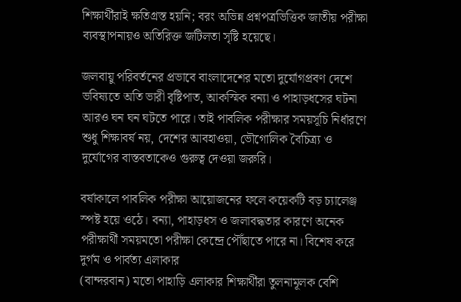শিক্ষার্থীরাই ক্ষতিগ্রস্ত হয়নি; বরং অভিন্ন প্রশ্নপত্রভিত্তিক জাতীয় পরীক্ষা ব্যবস্থাপনায়ও অতিরিক্ত জটিলতা সৃষ্টি হয়েছে।

জলবায়ু পরিবর্তনের প্রভাবে বাংলাদেশের মতো দুর্যোগপ্রবণ দেশে ভবিষ্যতে অতি ভারী বৃষ্টিপাত, আকস্মিক বন্যা ও পাহাড়ধসের ঘটনা আরও ঘন ঘন ঘটতে পারে। তাই পাবলিক পরীক্ষার সময়সূচি নির্ধারণে শুধু শিক্ষাবর্ষ নয়, দেশের আবহাওয়া, ভৌগোলিক বৈচিত্র্য ও দুর্যোগের বাস্তবতাকেও গুরুত্ব দেওয়া জরুরি।

বর্ষাকালে পাবলিক পরীক্ষা আয়োজনের ফলে কয়েকটি বড় চ্যালেঞ্জ স্পষ্ট হয়ে ওঠে। বন্যা, পাহাড়ধস ও জলাবদ্ধতার কারণে অনেক পরীক্ষার্থী সময়মতো পরীক্ষা কেন্দ্রে পৌঁছাতে পারে না। বিশেষ করে দুর্গম ও পার্বত্য এলাকার
(বান্দরবান) মতো পাহাড়ি এলাকার শিক্ষার্থীরা তুলনামূলক বেশি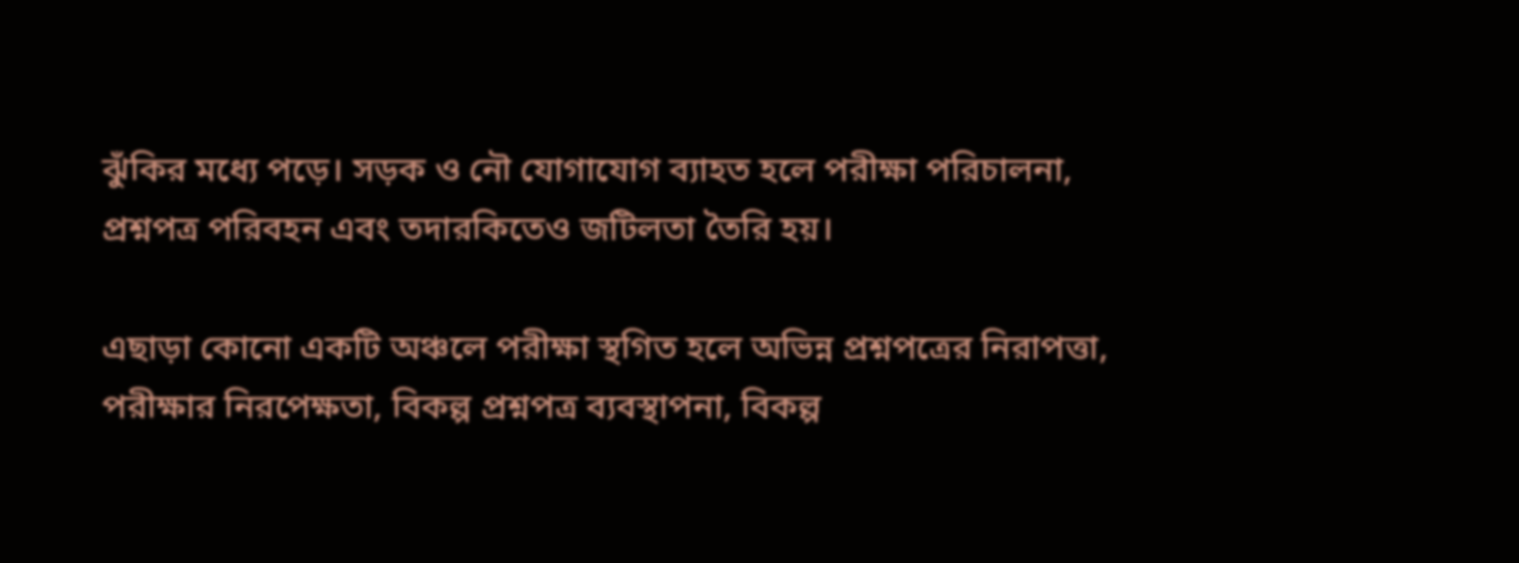ঝুঁকির মধ্যে পড়ে। সড়ক ও নৌ যোগাযোগ ব্যাহত হলে পরীক্ষা পরিচালনা, প্রশ্নপত্র পরিবহন এবং তদারকিতেও জটিলতা তৈরি হয়।

এছাড়া কোনো একটি অঞ্চলে পরীক্ষা স্থগিত হলে অভিন্ন প্রশ্নপত্রের নিরাপত্তা, পরীক্ষার নিরপেক্ষতা, বিকল্প প্রশ্নপত্র ব্যবস্থাপনা, বিকল্প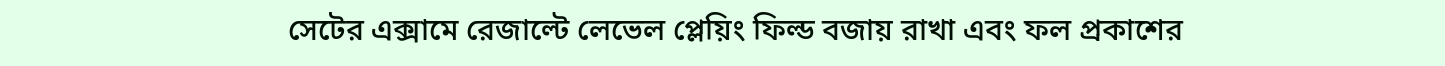সেটের এক্সামে রেজাল্টে লেভেল প্লেয়িং ফিল্ড বজায় রাখা এবং ফল প্রকাশের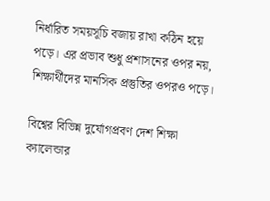নির্ধারিত সময়সূচি বজায় রাখা কঠিন হয়ে পড়ে। এর প্রভাব শুধু প্রশাসনের ওপর নয়, শিক্ষার্থীদের মানসিক প্রস্তুতির ওপরও পড়ে।

বিশ্বের বিভিন্ন দুর্যোগপ্রবণ দেশ শিক্ষা ক্যালেন্ডার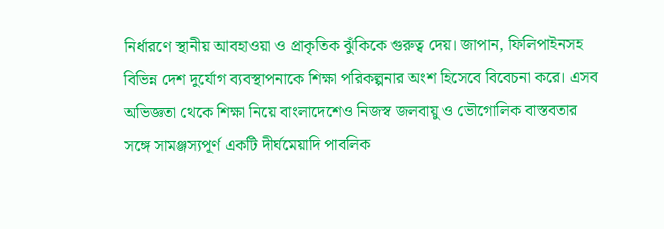নির্ধারণে স্থানীয় আবহাওয়া ও প্রাকৃতিক ঝুঁকিকে গুরুত্ব দেয়। জাপান, ফিলিপাইনসহ বিভিন্ন দেশ দুর্যোগ ব্যবস্থাপনাকে শিক্ষা পরিকল্পনার অংশ হিসেবে বিবেচনা করে। এসব অভিজ্ঞতা থেকে শিক্ষা নিয়ে বাংলাদেশেও নিজস্ব জলবায়ু ও ভৌগোলিক বাস্তবতার সঙ্গে সামঞ্জস্যপূর্ণ একটি দীর্ঘমেয়াদি পাবলিক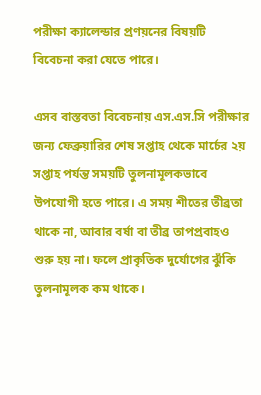পরীক্ষা ক্যালেন্ডার প্রণয়নের বিষয়টি বিবেচনা করা যেতে পারে।

এসব বাস্তবতা বিবেচনায় এস.এস.সি পরীক্ষার জন্য ফেব্রুয়ারির শেষ সপ্তাহ থেকে মার্চের ২য় সপ্তাহ পর্যন্ত সময়টি তুলনামূলকভাবে উপযোগী হতে পারে। এ সময় শীতের তীব্রতা থাকে না, আবার বর্ষা বা তীব্র তাপপ্রবাহও শুরু হয় না। ফলে প্রাকৃতিক দুর্যোগের ঝুঁকি তুলনামূলক কম থাকে।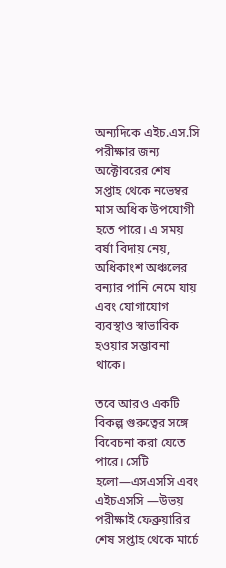অন্যদিকে এইচ.এস.সি পরীক্ষার জন্য অক্টোবরের শেষ সপ্তাহ থেকে নভেম্বর মাস অধিক উপযোগী হতে পারে। এ সময় বর্ষা বিদায় নেয়, অধিকাংশ অঞ্চলের বন্যার পানি নেমে যায় এবং যোগাযোগ ব্যবস্থাও স্বাভাবিক হওয়ার সম্ভাবনা থাকে।

তবে আরও একটি বিকল্প গুরুত্বের সঙ্গে বিবেচনা করা যেতে পারে। সেটি হলো—এসএসসি এবং এইচএসসি —উভয় পরীক্ষাই ফেব্রুয়ারির শেষ সপ্তাহ থেকে মার্চে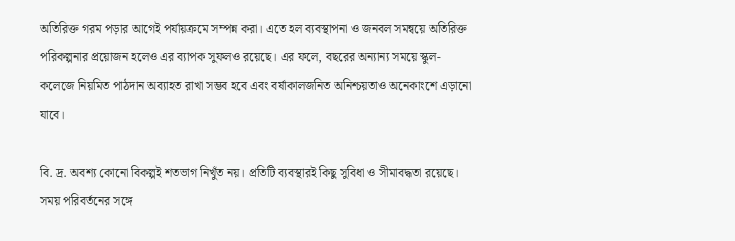অতিরিক্ত গরম পড়ার আগেই পর্যায়ক্রমে সম্পন্ন করা। এতে হল ব্যবস্থাপনা ও জনবল সমন্বয়ে অতিরিক্ত পরিকল্পনার প্রয়োজন হলেও এর ব্যাপক সুফলও রয়েছে। এর ফলে, বছরের অন্যান্য সময়ে স্কুল-কলেজে নিয়মিত পাঠদান অব্যাহত রাখা সম্ভব হবে এবং বর্ষাকালজনিত অনিশ্চয়তাও অনেকাংশে এড়ানো যাবে।

বি. দ্র. অবশ্য কোনো বিকল্পই শতভাগ নিখুঁত নয়। প্রতিটি ব্যবস্থারই কিছু সুবিধা ও সীমাবদ্ধতা রয়েছে। সময় পরিবর্তনের সঙ্গে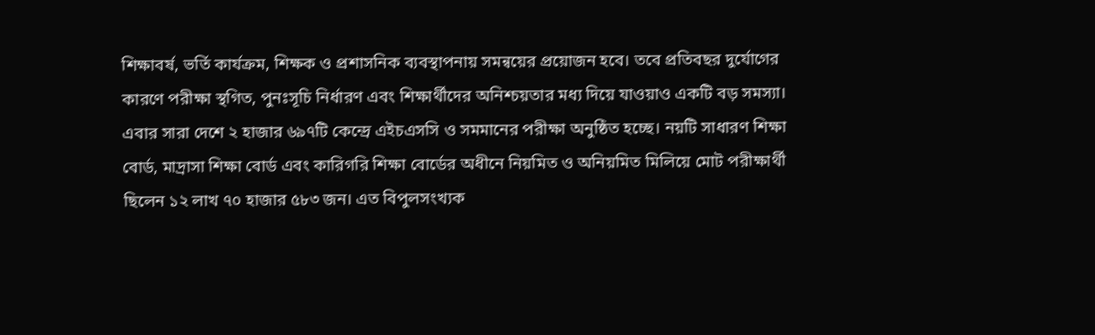শিক্ষাবর্ষ, ভর্তি কার্যক্রম, শিক্ষক ও প্রশাসনিক ব্যবস্থাপনায় সমন্বয়ের প্রয়োজন হবে। তবে প্রতিবছর দুর্যোগের কারণে পরীক্ষা স্থগিত, পুনঃসূচি নির্ধারণ এবং শিক্ষার্থীদের অনিশ্চয়তার মধ্য দিয়ে যাওয়াও একটি বড় সমস্যা।
এবার সারা দেশে ২ হাজার ৬৯৭টি কেন্দ্রে এইচএসসি ও সমমানের পরীক্ষা অনুষ্ঠিত হচ্ছে। নয়টি সাধারণ শিক্ষা বোর্ড, মাদ্রাসা শিক্ষা বোর্ড এবং কারিগরি শিক্ষা বোর্ডের অধীনে নিয়মিত ও অনিয়মিত মিলিয়ে মোট পরীক্ষার্থী ছিলেন ১২ লাখ ৭০ হাজার ৫৮৩ জন। এত বিপুলসংখ্যক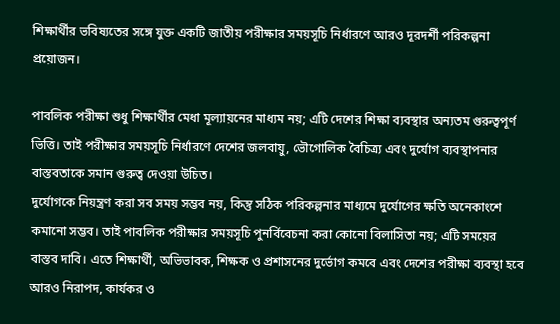শিক্ষার্থীর ভবিষ্যতের সঙ্গে যুক্ত একটি জাতীয় পরীক্ষার সময়সূচি নির্ধারণে আরও দূরদর্শী পরিকল্পনা প্রয়োজন।

পাবলিক পরীক্ষা শুধু শিক্ষার্থীর মেধা মূল্যায়নের মাধ্যম নয়; এটি দেশের শিক্ষা ব্যবস্থার অন্যতম গুরুত্বপূর্ণ ভিত্তি। তাই পরীক্ষার সময়সূচি নির্ধারণে দেশের জলবায়ু, ভৌগোলিক বৈচিত্র্য এবং দুর্যোগ ব্যবস্থাপনার বাস্তবতাকে সমান গুরুত্ব দেওয়া উচিত।
দুর্যোগকে নিয়ন্ত্রণ করা সব সময় সম্ভব নয়, কিন্তু সঠিক পরিকল্পনার মাধ্যমে দুর্যোগের ক্ষতি অনেকাংশে কমানো সম্ভব। তাই পাবলিক পরীক্ষার সময়সূচি পুনর্বিবেচনা করা কোনো বিলাসিতা নয়; এটি সময়ের বাস্তব দাবি। এতে শিক্ষার্থী, অভিভাবক, শিক্ষক ও প্রশাসনের দুর্ভোগ কমবে এবং দেশের পরীক্ষা ব্যবস্থা হবে আরও নিরাপদ, কার্যকর ও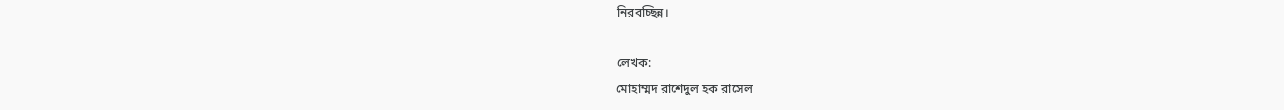নিরবচ্ছিন্ন।

লেখক:
মোহাম্মদ রাশেদুল হক রাসেল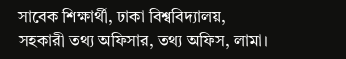সাবেক শিক্ষার্থী, ঢাকা বিশ্ববিদ্যালয়,
সহকারী তথ্য অফিসার, তথ্য অফিস, লামা।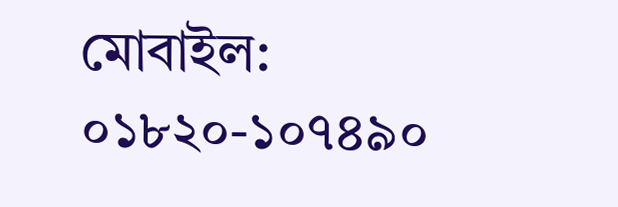মোবাইল: ০১৮২০-১০৭৪৯০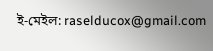ই-মেইল: raselducox@gmail.com